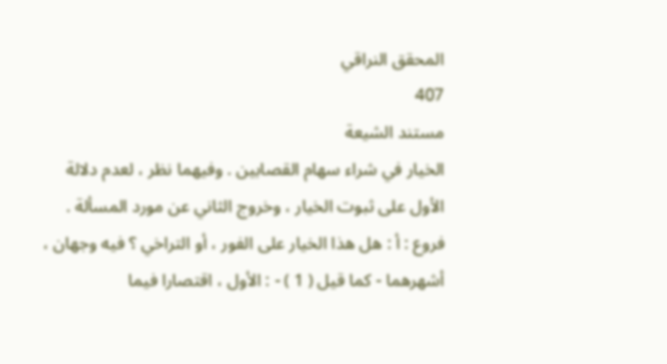المحقق النراقي
407
مستند الشيعة
الخيار في شراء سهام القصابين . وفيهما نظر ، لعدم دلالة الأول على ثبوت الخيار ، وخروج الثاني عن مورد المسألة . فروع : أ : هل هذا الخيار على الفور ، أو التراخي ؟ فيه وجهان ، أشهرهما - كما قيل ( 1 ) - : الأول ، اقتصارا فيما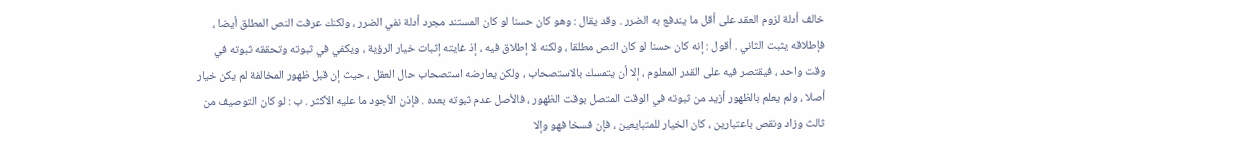خالف أدلة لزوم العقد على أقل ما يندفع به الضرر . وقد يقال : وهو كان حسنا لو كان المستند مجرد أدلة نفي الضرر ، ولكنك عرفت النص المطلق أيضا ، فإطلاقه يثبت الثاني . أقول : إنه كان حسنا لو كان النص مطلقا ، ولكنه لا إطلاق فيه ، إذ غايته إثبات خيار الرؤية ، ويكفي في ثبوته وتحققه ثبوته في وقت واحد ، فيقتصر فيه على القدر المعلوم ، إلا أن يتمسك بالاستصحاب ، ولكن يعارضه استصحاب حال العقل ، حيث إن قبل ظهور المخالفة لم يكن خيار أصلا ، ولم يعلم بالظهور أزيد من ثبوته في الوقت المتصل بوقت الظهور ، فالأصل عدم ثبوته بعده . فإذن الأجود ما عليه الأكثر . ب : لو كان التوصيف من ثالث وزاد ونقص باعتبارين ، كان الخيار للمتبايعين ، فإن فسخا فهو وإلا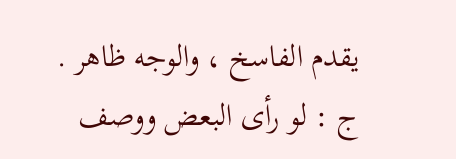يقدم الفاسخ ، والوجه ظاهر . ج : لو رأى البعض ووصف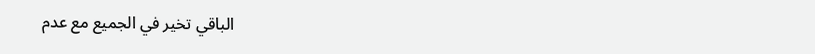الباقي تخير في الجميع مع عدم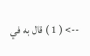--> ( 1 ) قال به في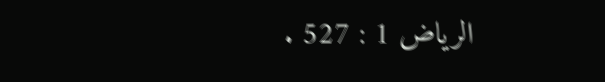الرياض 1 : 527 .